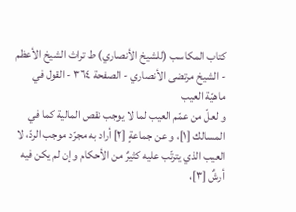كتاب المكاسب (للشيخ الأنصاري) ط تراث الشيخ الأعظم - الشيخ مرتضى الأنصاري - الصفحة ٣٦٤ - القول في ماهيّة العيب
و لعلّ من عمّم العيب لما لا يوجب نقص المالية كما في المسالك [١]، و عن جماعةٍ [٢] أراد به مجرّد موجب الردّ، لا العيب الذي يترتّب عليه كثيرٌ من الأحكام و إن لم يكن فيه أرشٌ [٣]،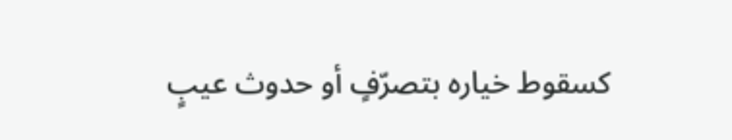كسقوط خياره بتصرّفٍ أو حدوث عيبٍ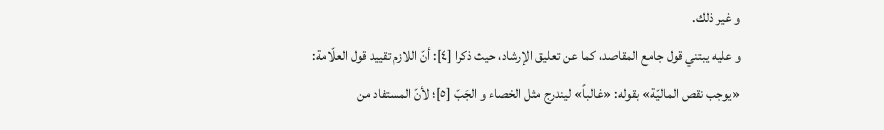و غير ذلك.
و عليه يبتني قول جامع المقاصد، كما عن تعليق الإرشاد، حيث ذكرا [٤]: أنّ اللازم تقييد قول العلّامة: «يوجب نقص الماليّة» بقوله: «غالباً» ليندرج مثل الخصاء و الجَبّ [٥]؛ لأنّ المستفاد من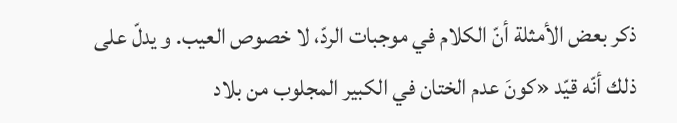ذكر بعض الأمثلة أنّ الكلام في موجبات الردّ، لا خصوص العيب. و يدلّ على ذلك أنّه قيّد «كونَ عدم الختان في الكبير المجلوب من بلاد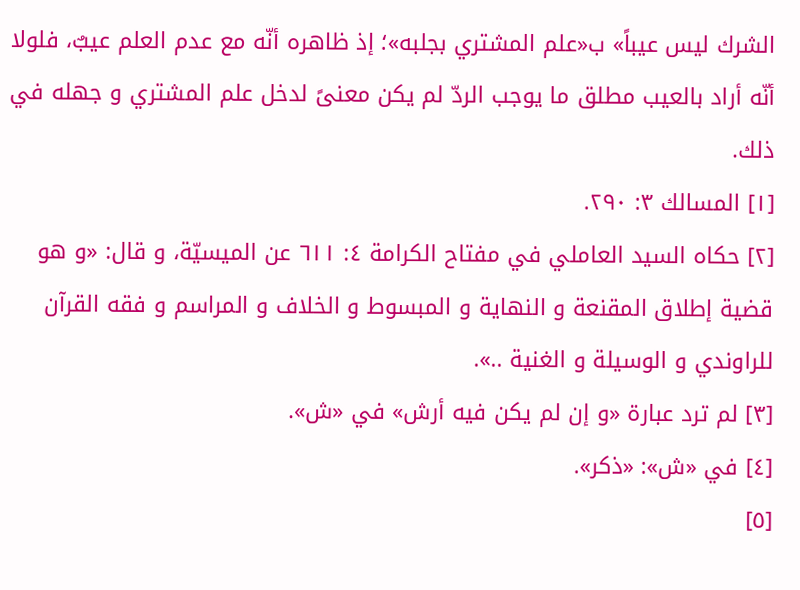الشرك ليس عيباً» ب«علم المشتري بجلبه»؛ إذ ظاهره أنّه مع عدم العلم عيبٌ، فلولا أنّه أراد بالعيب مطلق ما يوجب الردّ لم يكن معنىً لدخل علم المشتري و جهله في ذلك.
[١] المسالك ٣: ٢٩٠.
[٢] حكاه السيد العاملي في مفتاح الكرامة ٤: ٦١١ عن الميسيّة، و قال: «و هو قضية إطلاق المقنعة و النهاية و المبسوط و الخلاف و المراسم و فقه القرآن للراوندي و الوسيلة و الغنية ..».
[٣] لم ترد عبارة «و إن لم يكن فيه أرش» في «ش».
[٤] في «ش»: «ذكر».
[٥]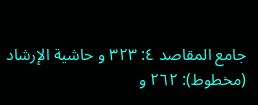جامع المقاصد ٤: ٣٢٣ و حاشية الإرشاد (مخطوط): ٢٦٢ و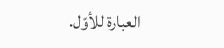العبارة للأوّل.